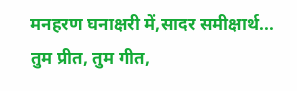मनहरण घनाक्षरी में,सादर समीक्षार्थ...
तुम प्रीत, तुम गीत,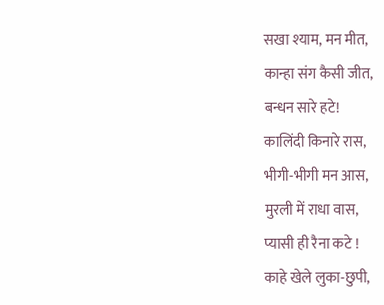सखा श्याम, मन मीत,
कान्हा संग कैसी जीत,
बन्धन सारे हटे!
कालिंदी किनारे रास,
भीगी-भीगी मन आस,
मुरली में राधा वास,
प्यासी ही रैना कटे !
काहे खेले लुका-छुपी,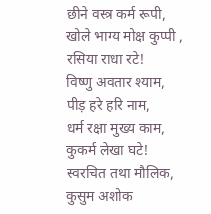छीने वस्त्र कर्म रूपी,
खोले भाग्य मोक्ष कुप्पी ,
रसिया राधा रटे!
विष्णु अवतार श्याम,
पीड़ हरे हरि नाम,
धर्म रक्षा मुख्य काम,
कुकर्म लेखा घटे!
स्वरचित तथा मौलिक,
कुसुम अशोक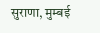सुराणा, मुम्बई